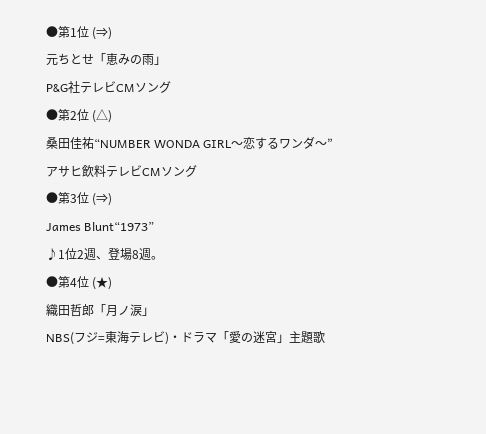●第1位 (⇒)
元ちとせ「恵みの雨」
P&G社テレビCMソング
●第2位 (△)
桑田佳祐“NUMBER WONDA GIRL〜恋するワンダ〜”
アサヒ飲料テレビCMソング
●第3位 (⇒)
James Blunt“1973”
♪1位2週、登場8週。
●第4位 (★)
織田哲郎「月ノ涙」
NBS(フジ=東海テレビ)・ドラマ「愛の迷宮」主題歌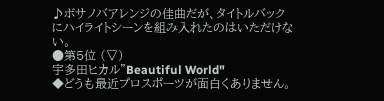♪ボサノバアレンジの佳曲だが、タイトルバックにハイライトシーンを組み入れたのはいただけない。
●第5位 (▽)
宇多田ヒカル"Beautiful World"
◆どうも最近プロスポーツが面白くありません。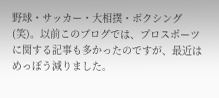野球・サッカー・大相撲・ボクシング(笑)。以前このブログでは、プロスポーツに関する記事も多かったのですが、最近はめっぽう減りました。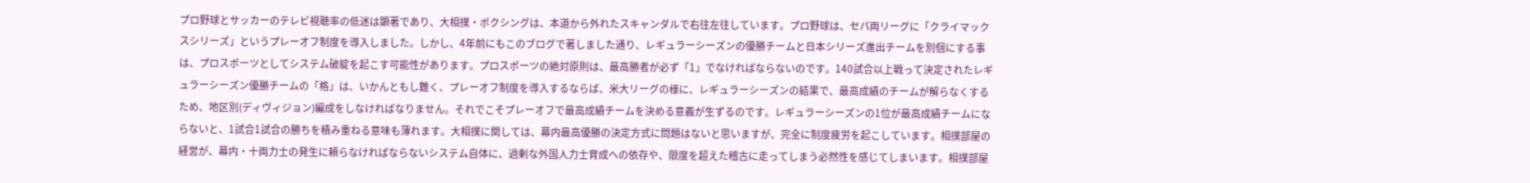プロ野球とサッカーのテレビ視聴率の低迷は顕著であり、大相撲・ボクシングは、本道から外れたスキャンダルで右往左往しています。プロ野球は、セパ両リーグに「クライマックスシリーズ」というプレーオフ制度を導入しました。しかし、4年前にもこのブログで著しました通り、レギュラーシーズンの優勝チームと日本シリーズ進出チームを別個にする事は、プロスポーツとしてシステム破綻を起こす可能性があります。プロスポーツの絶対原則は、最高勝者が必ず「1」でなければならないのです。140試合以上戦って決定されたレギュラーシーズン優勝チームの「格」は、いかんともし難く、プレーオフ制度を導入するならば、米大リーグの様に、レギュラーシーズンの結果で、最高成績のチームが解らなくするため、地区別(ディヴィジョン)編成をしなければなりません。それでこそプレーオフで最高成績チームを決める意義が生ずるのです。レギュラーシーズンの1位が最高成績チームにならないと、1試合1試合の勝ちを積み重ねる意味も薄れます。大相撲に関しては、幕内最高優勝の決定方式に問題はないと思いますが、完全に制度疲労を起こしています。相撲部屋の経営が、幕内・十両力士の発生に頼らなければならないシステム自体に、過剰な外国人力士育成への依存や、限度を超えた稽古に走ってしまう必然性を感じてしまいます。相撲部屋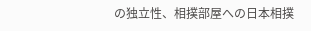の独立性、相撲部屋への日本相撲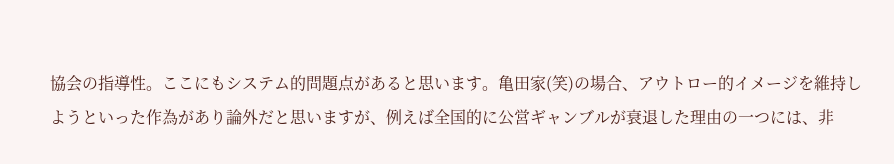協会の指導性。ここにもシステム的問題点があると思います。亀田家(笑)の場合、アウトロー的イメージを維持しようといった作為があり論外だと思いますが、例えば全国的に公営ギャンブルが衰退した理由の一つには、非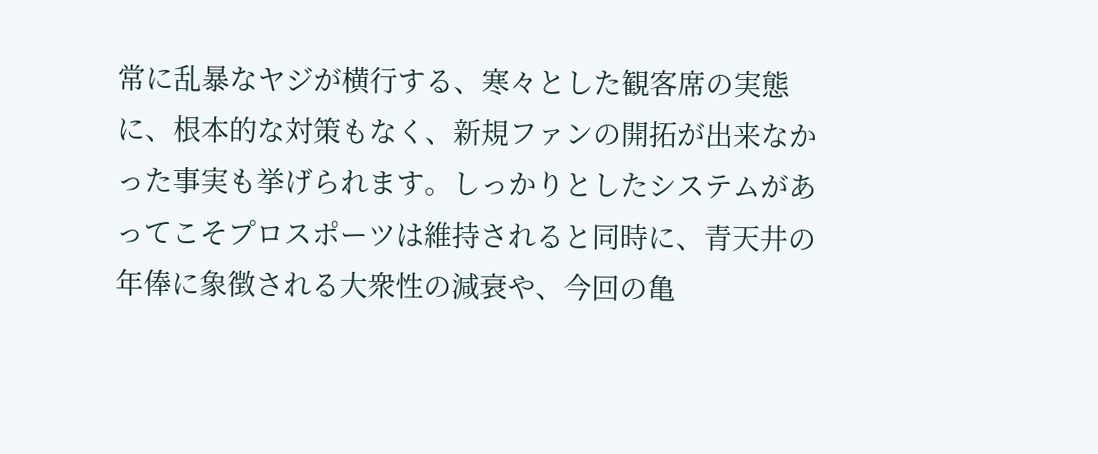常に乱暴なヤジが横行する、寒々とした観客席の実態に、根本的な対策もなく、新規ファンの開拓が出来なかった事実も挙げられます。しっかりとしたシステムがあってこそプロスポーツは維持されると同時に、青天井の年俸に象徴される大衆性の減衰や、今回の亀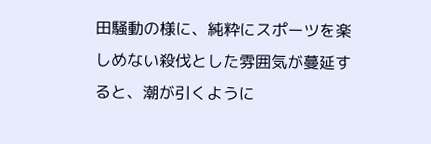田騒動の様に、純粋にスポーツを楽しめない殺伐とした雰囲気が蔓延すると、潮が引くように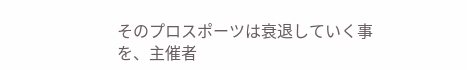そのプロスポーツは衰退していく事を、主催者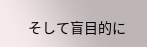そして盲目的に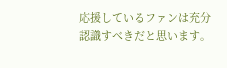応援しているファンは充分認識すべきだと思います。